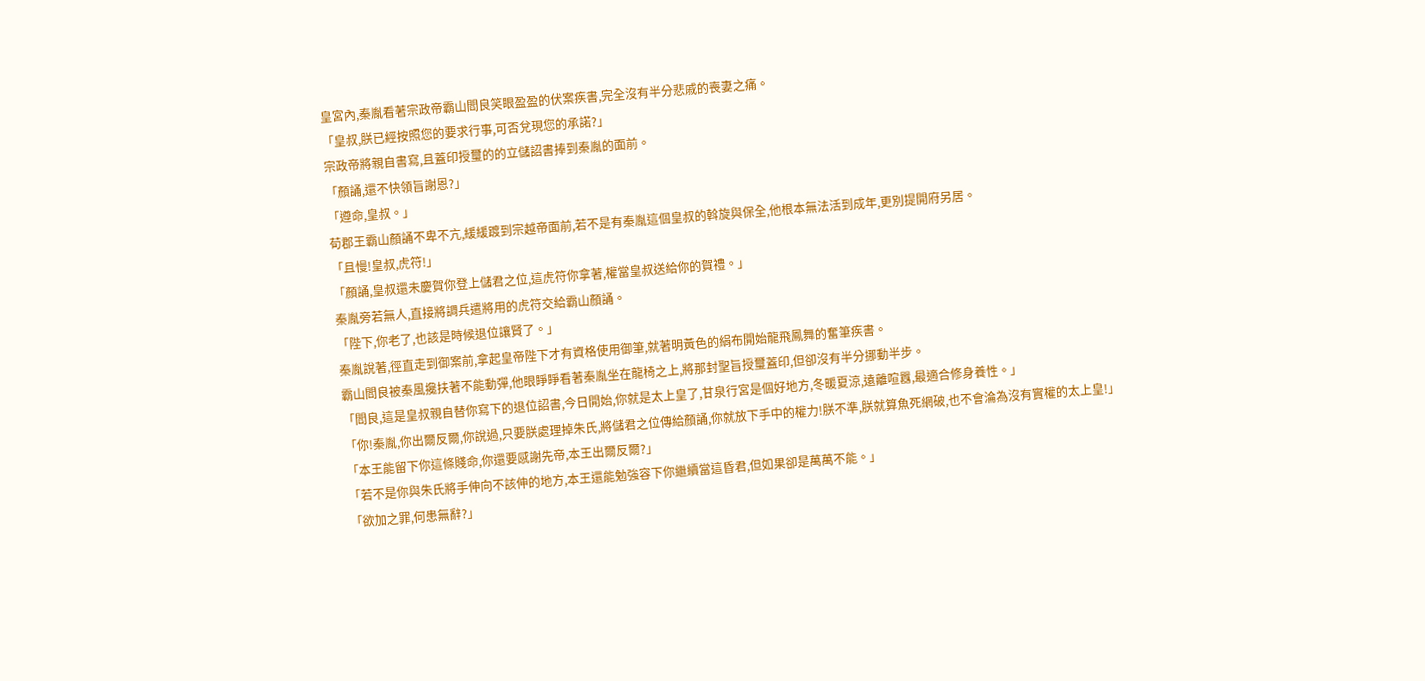皇宮內,秦胤看著宗政帝霸山閻良笑眼盈盈的伏案疾書,完全沒有半分悲戚的喪妻之痛。
「皇叔,朕已經按照您的要求行事,可否兌現您的承諾?」
宗政帝將親自書寫,且蓋印授璽的的立儲詔書捧到秦胤的面前。
「顏誦,還不快領旨謝恩?」
「遵命,皇叔。」
荀郡王霸山顏誦不卑不亢,緩緩踱到宗越帝面前,若不是有秦胤這個皇叔的斡旋與保全,他根本無法活到成年,更別提開府另居。
「且慢!皇叔,虎符!」
「顏誦,皇叔還未慶賀你登上儲君之位,這虎符你拿著,權當皇叔送給你的賀禮。」
秦胤旁若無人,直接將調兵遣將用的虎符交給霸山顏誦。
「陛下,你老了,也該是時候退位讓賢了。」
秦胤說著,徑直走到御案前,拿起皇帝陛下才有資格使用御筆,就著明黃色的絹布開始龍飛鳳舞的奮筆疾書。
霸山閻良被秦風攙扶著不能動彈,他眼睜睜看著秦胤坐在龍椅之上,將那封聖旨授璽蓋印,但卻沒有半分挪動半步。
「閻良,這是皇叔親自替你寫下的退位詔書,今日開始,你就是太上皇了,甘泉行宮是個好地方,冬暖夏涼,遠離喧囂,最適合修身養性。」
「你!秦胤,你出爾反爾,你說過,只要朕處理掉朱氏,將儲君之位傳給顏誦,你就放下手中的權力!朕不準,朕就算魚死網破,也不會淪為沒有實權的太上皇!」
「本王能留下你這條賤命,你還要感謝先帝,本王出爾反爾?」
「若不是你與朱氏將手伸向不該伸的地方,本王還能勉強容下你繼續當這昏君,但如果卻是萬萬不能。」
「欲加之罪,何患無辭?」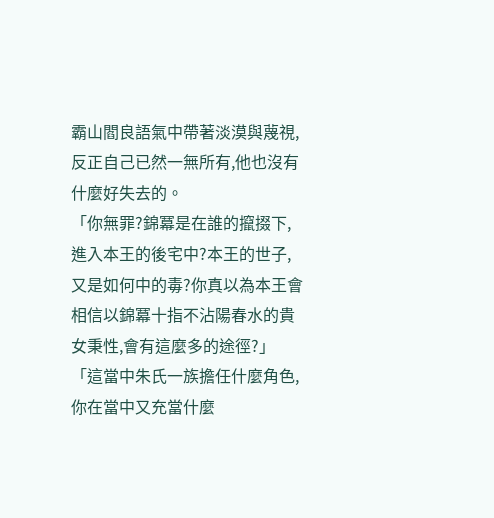霸山閻良語氣中帶著淡漠與蔑視,反正自己已然一無所有,他也沒有什麼好失去的。
「你無罪?錦冪是在誰的攛掇下,進入本王的後宅中?本王的世子,又是如何中的毒?你真以為本王會相信以錦冪十指不沾陽春水的貴女秉性,會有這麼多的途徑?」
「這當中朱氏一族擔任什麼角色,你在當中又充當什麼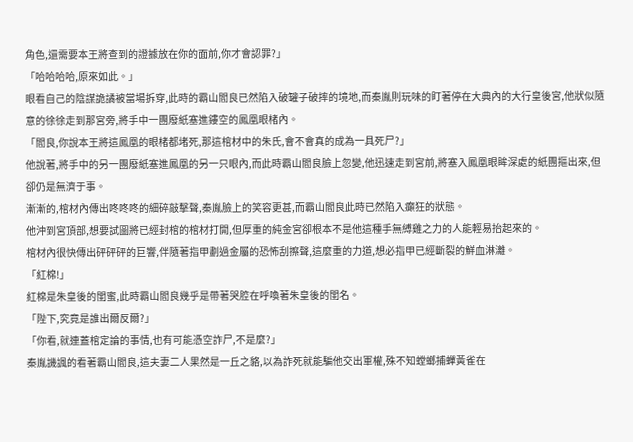角色,還需要本王將查到的證據放在你的面前,你才會認罪?」
「哈哈哈哈,原來如此。」
眼看自己的陰謀詭譎被當場拆穿,此時的霸山閻良已然陷入破罐子破摔的境地,而秦胤則玩味的盯著停在大典內的大行皇後宮,他狀似隨意的徐徐走到那宮旁,將手中一團廢紙塞進鏤空的鳳凰眼楮內。
「閻良,你說本王將這鳳凰的眼楮都堵死,那這棺材中的朱氏,會不會真的成為一具死尸?」
他說著,將手中的另一團廢紙塞進鳳凰的另一只眼內,而此時霸山閻良臉上忽變,他迅速走到宮前,將塞入鳳凰眼眸深處的紙團摳出來,但卻仍是無濟于事。
漸漸的,棺材內傳出咚咚咚的細碎敲擊聲,秦胤臉上的笑容更甚,而霸山閻良此時已然陷入癲狂的狀態。
他沖到宮頂部,想要試圖將已經封棺的棺材打開,但厚重的純金宮卻根本不是他這種手無縛雞之力的人能輕易抬起來的。
棺材內很快傳出砰砰砰的巨響,伴隨著指甲劃過金屬的恐怖刮擦聲,這麼重的力道,想必指甲已經斷裂的鮮血淋灕。
「紅棉!」
紅棉是朱皇後的閨蜜,此時霸山閻良幾乎是帶著哭腔在呼喚著朱皇後的閨名。
「陛下,究竟是誰出爾反爾?」
「你看,就連蓋棺定論的事情,也有可能憑空詐尸,不是麼?」
秦胤譏諷的看著霸山閻良,這夫妻二人果然是一丘之貉,以為詐死就能騙他交出軍權,殊不知螳螂捕蟬黃雀在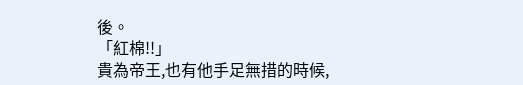後。
「紅棉!!」
貴為帝王,也有他手足無措的時候,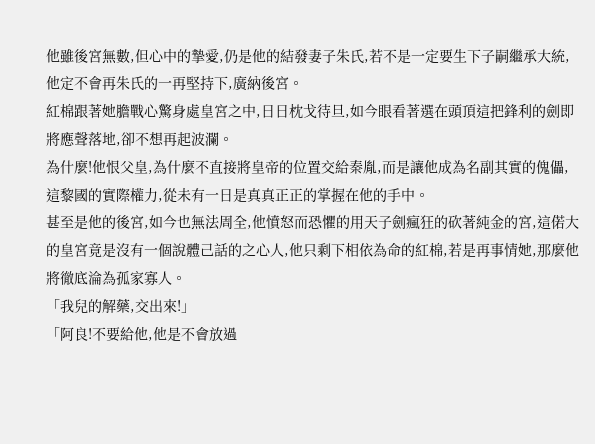他雖後宮無數,但心中的摯愛,仍是他的結發妻子朱氏,若不是一定要生下子嗣繼承大統,他定不會再朱氏的一再堅持下,廣納後宮。
紅棉跟著她膽戰心驚身處皇宮之中,日日枕戈待旦,如今眼看著選在頭頂這把鋒利的劍即將應聲落地,卻不想再起波瀾。
為什麼!他恨父皇,為什麼不直接將皇帝的位置交給秦胤,而是讓他成為名副其實的傀儡,這黎國的實際權力,從未有一日是真真正正的掌握在他的手中。
甚至是他的後宮,如今也無法周全,他憤怒而恐懼的用天子劍瘋狂的砍著純金的宮,這偌大的皇宮竟是沒有一個說體己話的之心人,他只剩下相依為命的紅棉,若是再事情她,那麼他將徹底淪為孤家寡人。
「我兒的解藥,交出來!」
「阿良!不要給他,他是不會放過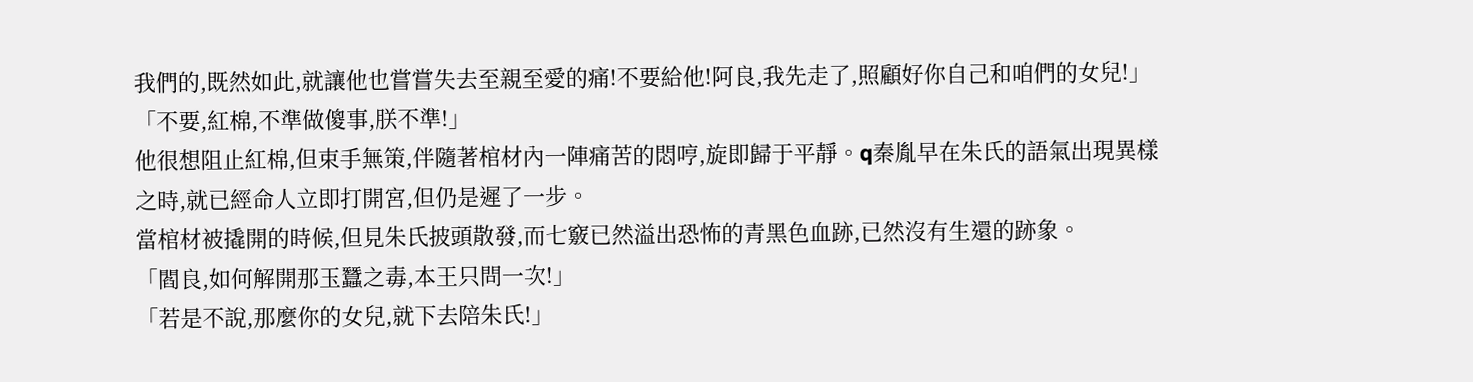我們的,既然如此,就讓他也嘗嘗失去至親至愛的痛!不要給他!阿良,我先走了,照顧好你自己和咱們的女兒!」
「不要,紅棉,不準做傻事,朕不準!」
他很想阻止紅棉,但束手無策,伴隨著棺材內一陣痛苦的悶哼,旋即歸于平靜。q秦胤早在朱氏的語氣出現異樣之時,就已經命人立即打開宮,但仍是遲了一步。
當棺材被撬開的時候,但見朱氏披頭散發,而七竅已然溢出恐怖的青黑色血跡,已然沒有生還的跡象。
「閻良,如何解開那玉蠶之毒,本王只問一次!」
「若是不說,那麼你的女兒,就下去陪朱氏!」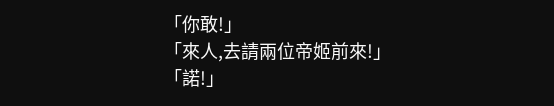「你敢!」
「來人,去請兩位帝姬前來!」
「諾!」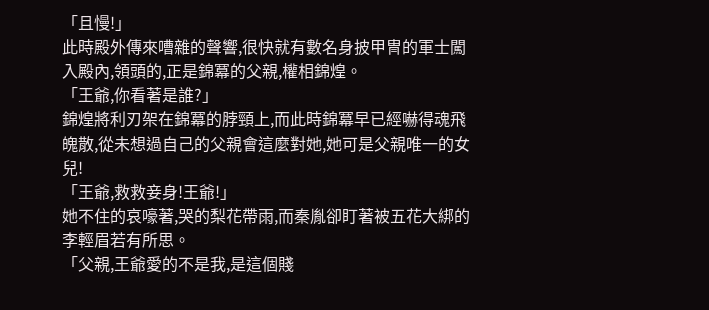「且慢!」
此時殿外傳來嘈雜的聲響,很快就有數名身披甲冑的軍士闖入殿內,領頭的,正是錦冪的父親,權相錦煌。
「王爺,你看著是誰?」
錦煌將利刃架在錦冪的脖頸上,而此時錦冪早已經嚇得魂飛魄散,從未想過自己的父親會這麼對她,她可是父親唯一的女兒!
「王爺,救救妾身!王爺!」
她不住的哀嚎著,哭的梨花帶雨,而秦胤卻盯著被五花大綁的李輕眉若有所思。
「父親,王爺愛的不是我,是這個賤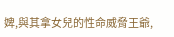婢,與其拿女兒的性命威脅王爺,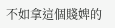不如拿這個賤婢的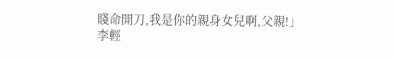賤命開刀,我是你的親身女兒啊,父親!」
李輕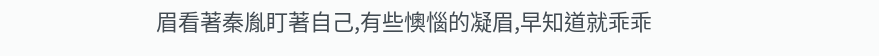眉看著秦胤盯著自己,有些懊惱的凝眉,早知道就乖乖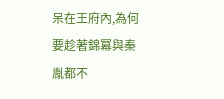呆在王府內,為何要趁著錦冪與秦胤都不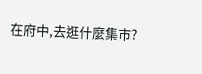在府中,去逛什麼集市?